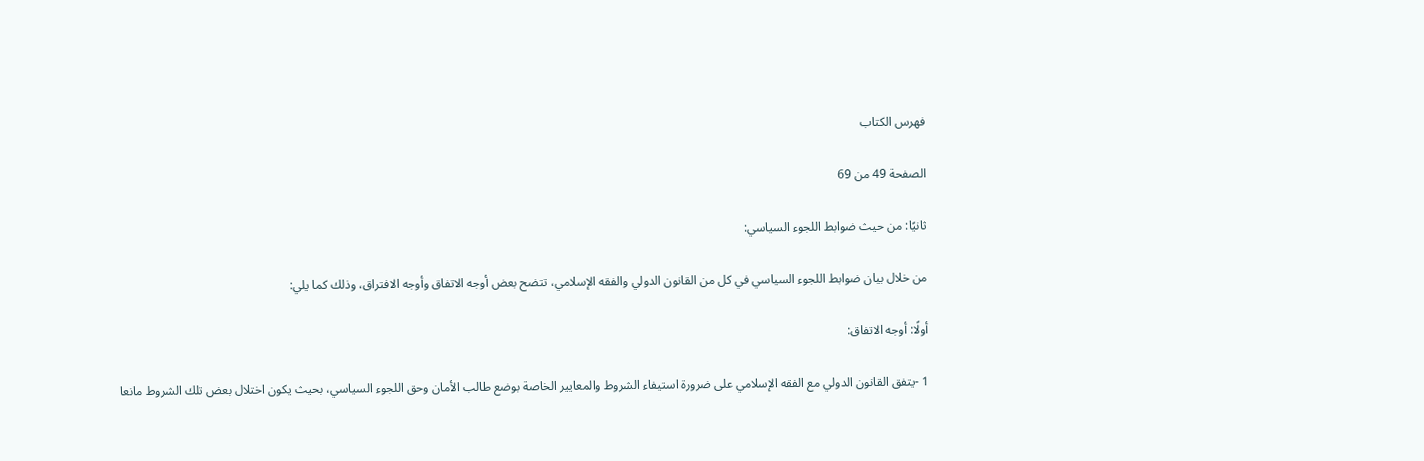فهرس الكتاب

الصفحة 49 من 69

ثانيًا: من حيث ضوابط اللجوء السياسي:

من خلال بيان ضوابط اللجوء السياسي في كل من القانون الدولي والفقه الإسلامي، تتضح بعض أوجه الاتفاق وأوجه الافتراق، وذلك كما يلي:

أولًا: أوجه الاتفاق:

1 -يتفق القانون الدولي مع الفقه الإسلامي على ضرورة استيفاء الشروط والمعايير الخاصة بوضع طالب الأمان وحق اللجوء السياسي، بحيث يكون اختلال بعض تلك الشروط مانعا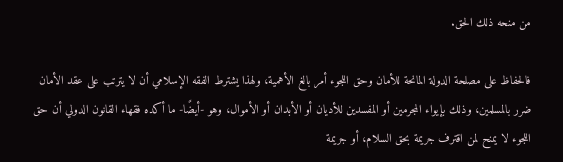من منحه ذلك الحق.

فالحفاظ على مصلحة الدولة المانحة للأمان وحق اللجوء أمر بالغ الأهمية، ولهذا يشترط الفقه الإسلامي أن لا يترتب على عقد الأمان ضرر بالمسلمين، وذلك بإيواء المجرمين أو المفسدين للأديان أو الأبدان أو الأموال، وهو -أيضًا- ما أكده فقهاء القانون الدولي أن حق اللجوء لا يمنح لمن اقترف جريمة بحق السلام، أو جريمة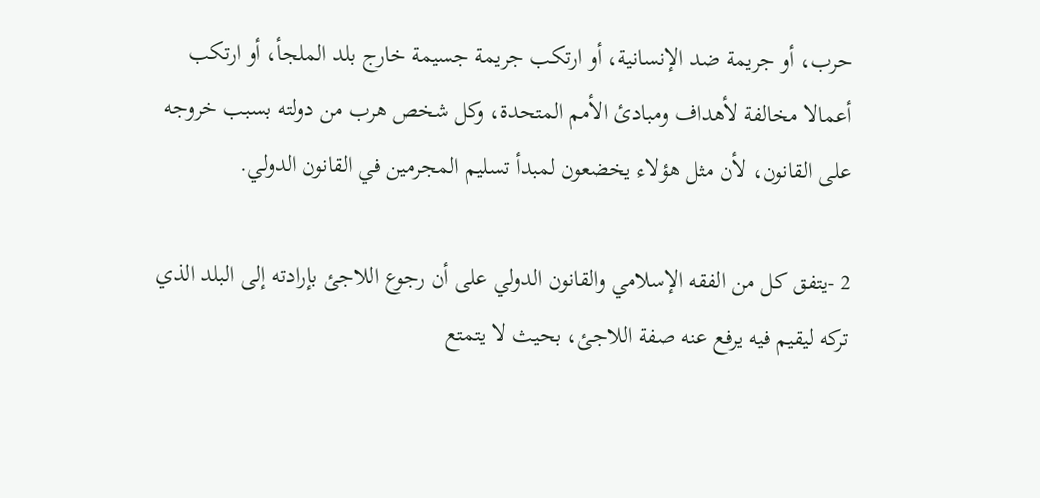حرب، أو جريمة ضد الإنسانية، أو ارتكب جريمة جسيمة خارج بلد الملجأ، أو ارتكب أعمالا مخالفة لأهداف ومبادئ الأمم المتحدة، وكل شخص هرب من دولته بسبب خروجه على القانون، لأن مثل هؤلاء يخضعون لمبدأ تسليم المجرمين في القانون الدولي.

2 -يتفق كل من الفقه الإسلامي والقانون الدولي على أن رجوع اللاجئ بإرادته إلى البلد الذي تركه ليقيم فيه يرفع عنه صفة اللاجئ، بحيث لا يتمتع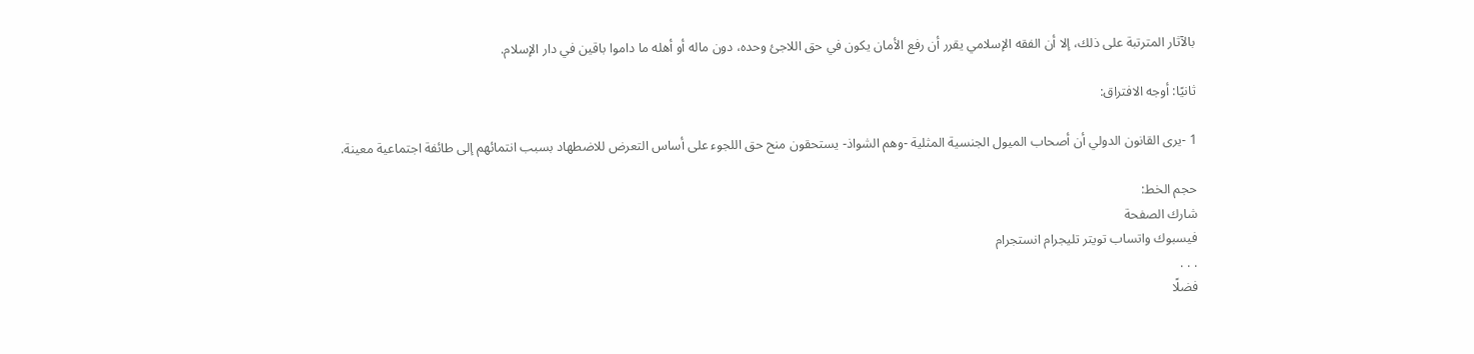بالآثار المترتبة على ذلك، إلا أن الفقه الإسلامي يقرر أن رفع الأمان يكون في حق اللاجئ وحده، دون ماله أو أهله ما داموا باقين في دار الإسلام.

ثانيًا: أوجه الافتراق:

1 -يرى القانون الدولي أن أصحاب الميول الجنسية المثلية -وهم الشواذ- يستحقون منح حق اللجوء على أساس التعرض للاضطهاد بسبب انتمائهم إلى طائفة اجتماعية معينة.

حجم الخط:
شارك الصفحة
فيسبوك واتساب تويتر تليجرام انستجرام
. . .
فضلًا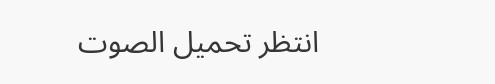انتظر تحميل الصوت